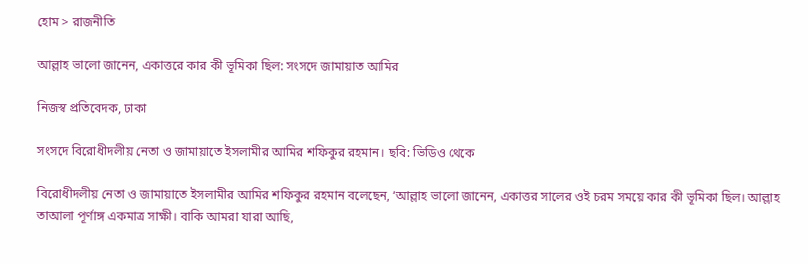হোম > রাজনীতি

আল্লাহ ভালো জানেন, একাত্তরে কার কী ভূমিকা ছিল: সংসদে জামায়াত আমির

নিজস্ব প্রতিবেদক, ঢাকা

সংসদে বিরোধীদলীয় নেতা ও জামায়াতে ইসলামীর আমির শফিকুর রহমান। ছবি: ভিডিও থেকে

বিরোধীদলীয় নেতা ও জামায়াতে ইসলামীর আমির শফিকুর রহমান বলেছেন, ‘আল্লাহ ভালো জানেন, একাত্তর সালের ওই চরম সময়ে কার কী ভূমিকা ছিল। আল্লাহ তাআলা পূর্ণাঙ্গ একমাত্র সাক্ষী। বাকি আমরা যারা আছি,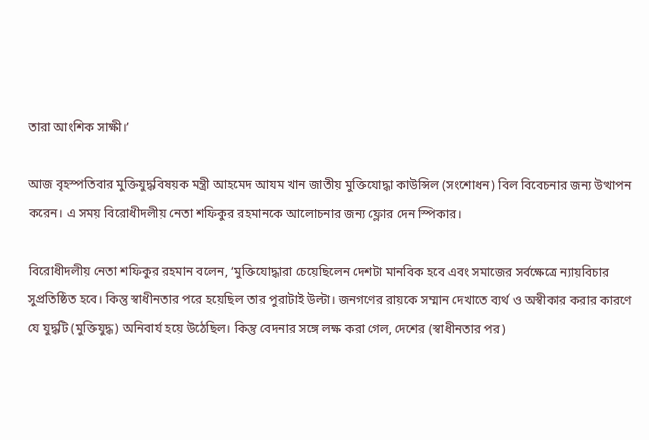তারা আংশিক সাক্ষী।’

আজ বৃহস্পতিবার মুক্তিযুদ্ধবিষয়ক মন্ত্রী আহমেদ আযম খান জাতীয় মুক্তিযোদ্ধা কাউন্সিল (সংশোধন) বিল বিবেচনার জন্য উত্থাপন করেন। এ সময় বিরোধীদলীয় নেতা শফিকুর রহমানকে আলোচনার জন্য ফ্লোর দেন স্পিকার।

বিরোধীদলীয় নেতা শফিকুর রহমান বলেন, ‘মুক্তিযোদ্ধারা চেয়েছিলেন দেশটা মানবিক হবে এবং সমাজের সর্বক্ষেত্রে ন্যায়বিচার সুপ্রতিষ্ঠিত হবে। কিন্তু স্বাধীনতার পরে হয়েছিল তার পুরাটাই উল্টা। জনগণের রায়কে সম্মান দেখাতে ব্যর্থ ও অস্বীকার করার কারণে যে যুদ্ধটি (মুক্তিযুদ্ধ) অনিবার্য হয়ে উঠেছিল। কিন্তু বেদনার সঙ্গে লক্ষ করা গেল, দেশের (স্বাধীনতার পর)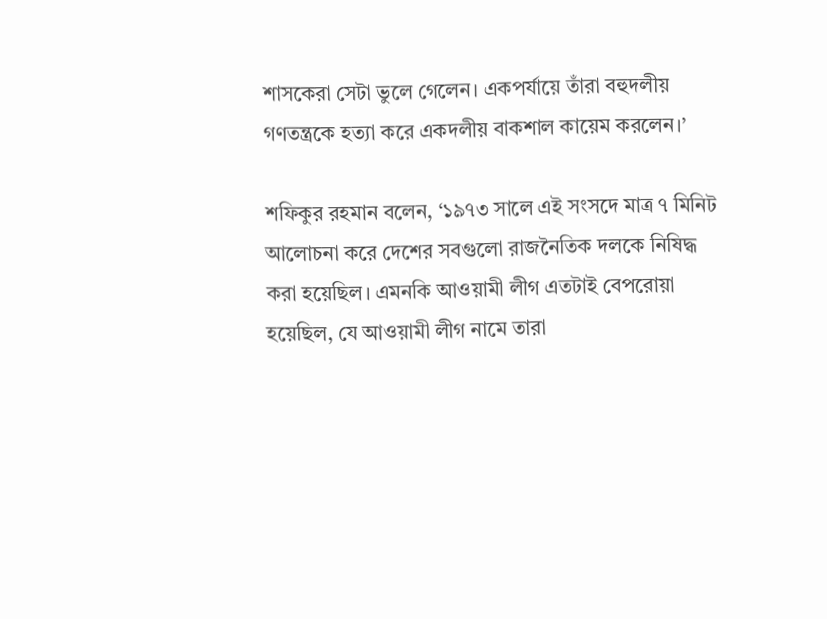শাসকেরা সেটা ভুলে গেলেন। একপর্যায়ে তাঁরা বহুদলীয় গণতন্ত্রকে হত্যা করে একদলীয় বাকশাল কায়েম করলেন।’

শফিকুর রহমান বলেন, ‘১৯৭৩ সালে এই সংসদে মাত্র ৭ মিনিট আলোচনা করে দেশের সবগুলো রাজনৈতিক দলকে নিষিদ্ধ করা হয়েছিল। এমনকি আওয়ামী লীগ এতটাই বেপরোয়া হয়েছিল, যে আওয়ামী লীগ নামে তারা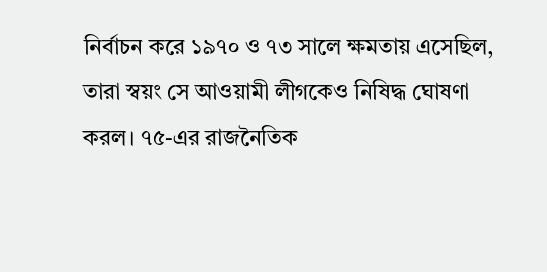নির্বাচন করে ১৯৭০ ও ৭৩ সালে ক্ষমতায় এসেছিল, তারা স্বয়ং সে আওয়ামী লীগকেও নিষিদ্ধ ঘোষণা করল। ৭৫-এর রাজনৈতিক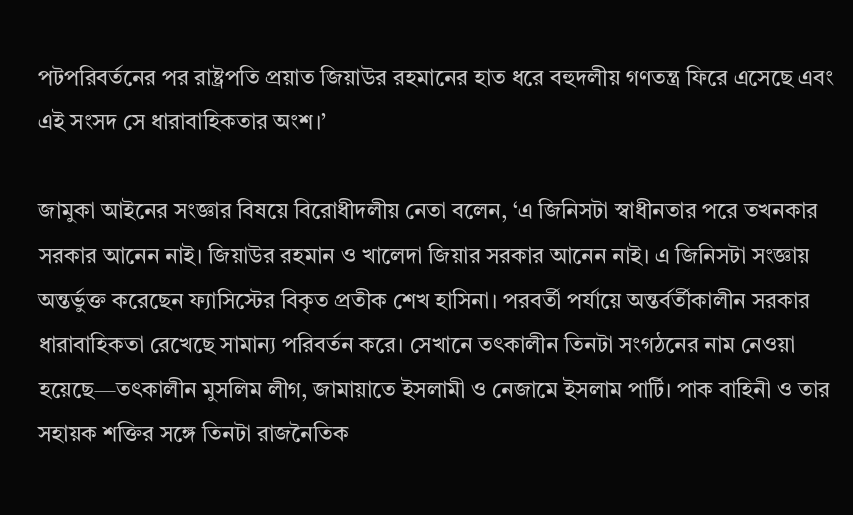পটপরিবর্তনের পর রাষ্ট্রপতি প্রয়াত জিয়াউর রহমানের হাত ধরে বহুদলীয় গণতন্ত্র ফিরে এসেছে এবং এই সংসদ সে ধারাবাহিকতার অংশ।’

জামুকা আইনের সংজ্ঞার বিষয়ে বিরোধীদলীয় নেতা বলেন, ‘এ জিনিসটা স্বাধীনতার পরে তখনকার সরকার আনেন নাই। জিয়াউর রহমান ও খালেদা জিয়ার সরকার আনেন নাই। এ জিনিসটা সংজ্ঞায় অন্তর্ভুক্ত করেছেন ফ্যাসিস্টের বিকৃত প্রতীক শেখ হাসিনা। পরবর্তী পর্যায়ে অন্তর্বর্তীকালীন সরকার ধারাবাহিকতা রেখেছে সামান্য পরিবর্তন করে। সেখানে তৎকালীন তিনটা সংগঠনের নাম নেওয়া হয়েছে—তৎকালীন মুসলিম লীগ, জামায়াতে ইসলামী ও নেজামে ইসলাম পার্টি। পাক বাহিনী ও তার সহায়ক শক্তির সঙ্গে তিনটা রাজনৈতিক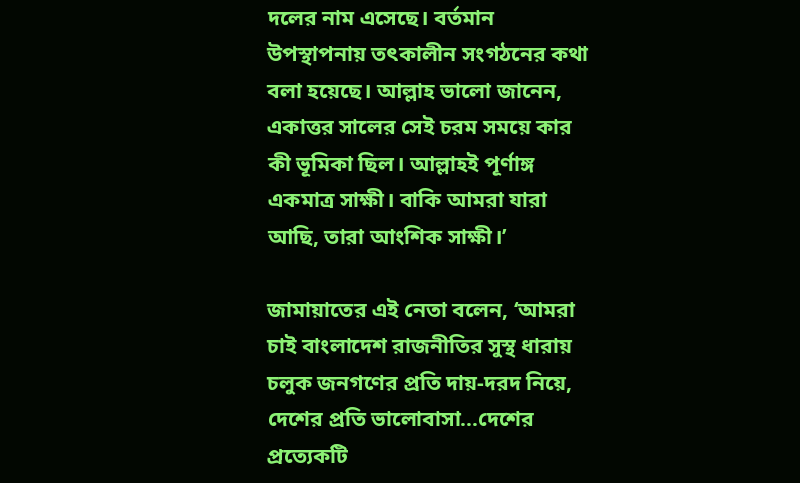দলের নাম এসেছে। বর্তমান উপস্থাপনায় তৎকালীন সংগঠনের কথা বলা হয়েছে। আল্লাহ ভালো জানেন, একাত্তর সালের সেই চরম সময়ে কার কী ভূমিকা ছিল। আল্লাহই পূর্ণাঙ্গ একমাত্র সাক্ষী। বাকি আমরা যারা আছি, তারা আংশিক সাক্ষী।’

জামায়াতের এই নেতা বলেন, ‘আমরা চাই বাংলাদেশ রাজনীতির সুস্থ ধারায় চলুক জনগণের প্রতি দায়-দরদ নিয়ে, দেশের প্রতি ভালোবাসা...দেশের প্রত্যেকটি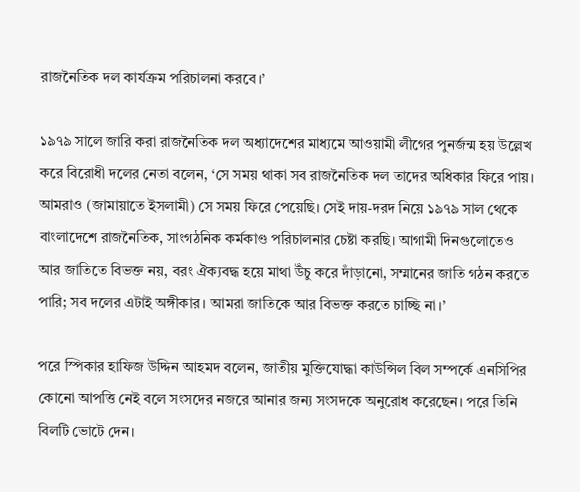রাজনৈতিক দল কার্যক্রম পরিচালনা করবে।’

১৯৭৯ সালে জারি করা রাজনৈতিক দল অধ্যাদেশের মাধ্যমে আওয়ামী লীগের পুনর্জন্ম হয় উল্লেখ করে বিরোধী দলের নেতা বলেন, ‘সে সময় থাকা সব রাজনৈতিক দল তাদের অধিকার ফিরে পায়। আমরাও (জামায়াতে ইসলামী) সে সময় ফিরে পেয়েছি। সেই দায়-দরদ নিয়ে ১৯৭৯ সাল থেকে বাংলাদেশে রাজনৈতিক, সাংগঠনিক কর্মকাণ্ড পরিচালনার চেষ্টা করছি। আগামী দিনগুলোতেও আর জাতিতে বিভক্ত নয়, বরং ঐক্যবদ্ধ হয়ে মাথা উঁচু করে দাঁড়ানো, সম্মানের জাতি গঠন করতে পারি; সব দলের এটাই অঙ্গীকার। আমরা জাতিকে আর বিভক্ত করতে চাচ্ছি না।’

পরে স্পিকার হাফিজ উদ্দিন আহমদ বলেন, জাতীয় মুক্তিযোদ্ধা কাউন্সিল বিল সম্পর্কে এনসিপির কোনো আপত্তি নেই বলে সংসদের নজরে আনার জন্য সংসদকে অনুরোধ করেছেন। পরে তিনি বিলটি ভোটে দেন।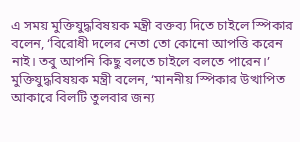এ সময় মুক্তিযুদ্ধবিষয়ক মন্ত্রী বক্তব্য দিতে চাইলে স্পিকার বলেন, ‘বিরোধী দলের নেতা তো কোনো আপত্তি করেন নাই। তবু আপনি কিছু বলতে চাইলে বলতে পারেন।’ মুক্তিযুদ্ধবিষয়ক মন্ত্রী বলেন, ‘মাননীয় স্পিকার উত্থাপিত আকারে বিলটি তুলবার জন্য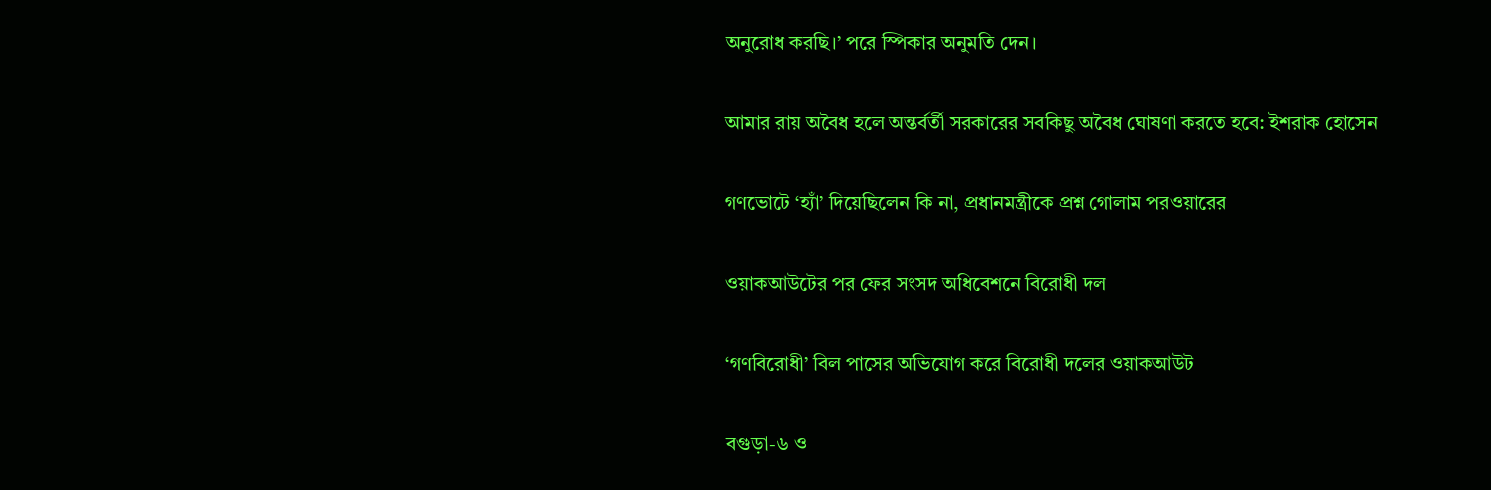অনুরোধ করছি।’ পরে স্পিকার অনুমতি দেন।

আমার রায় অবৈধ হলে অন্তর্বর্তী সরকারের সবকিছু অবৈধ ঘোষণা করতে হবে: ইশরাক হোসেন

গণভোটে ‘হ্যাঁ’ দিয়েছিলেন কি না, প্রধানমন্ত্রীকে প্রশ্ন গোলাম পরওয়ারের

ওয়াকআউটের পর ফের সংসদ অধিবেশনে বিরোধী দল

‘গণবিরোধী’ বিল পাসের অভিযোগ করে বিরোধী দলের ওয়াকআউট

বগুড়া-৬ ও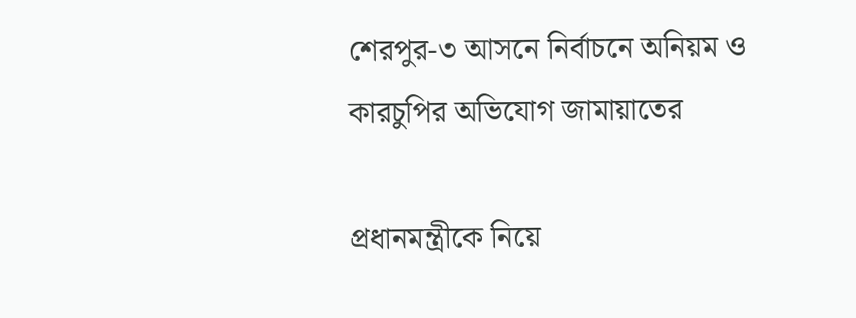শেরপুর-৩ আসনে নির্বাচনে অনিয়ম ও কারচুপির অভিযোগ জামায়াতের

প্রধানমন্ত্রীকে নিয়ে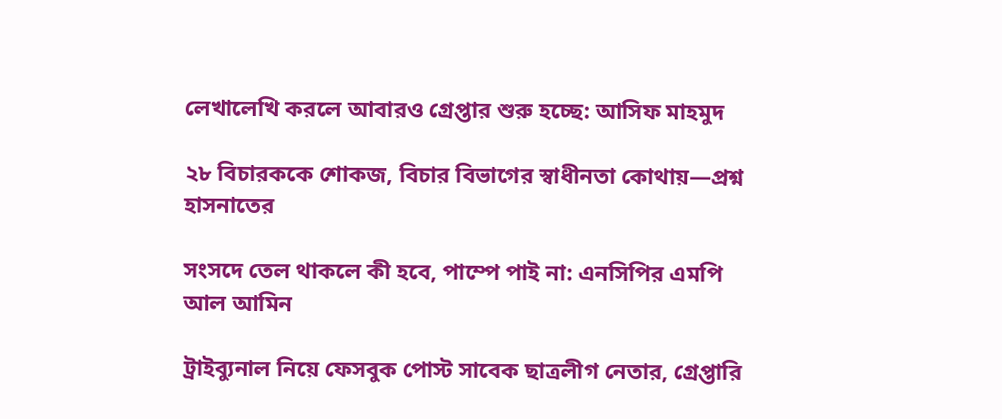লেখালেখি করলে আবারও গ্রেপ্তার শুরু হচ্ছে: আসিফ মাহমুদ

২৮ বিচারককে শোকজ, বিচার বিভাগের স্বাধীনতা কোথায়—প্রশ্ন হাসনাতের

সংসদে তেল থাকলে কী হবে, পাম্পে পাই না: এনসিপির এমপি আল আমিন

ট্রাইব্যুনাল নিয়ে ফেসবুক পোস্ট সাবেক ছাত্রলীগ নেতার, গ্রেপ্তারি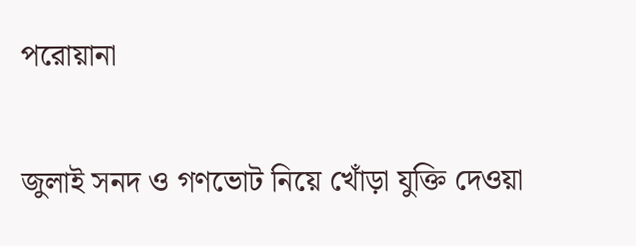পরোয়ানা

জুলাই সনদ ও গণভোট নিয়ে খোঁড়া যুক্তি দেওয়া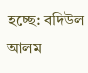হচ্ছে: বদিউল আলম